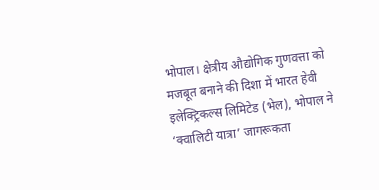भोपाल। क्षेत्रीय औद्योगिक गुणवत्ता को मजबूत बनाने की दिशा में भारत हेवी इलेक्ट्रिकल्स लिमिटेड (भेल), भोपाल ने ‘क्वालिटी यात्रा’ जागरूकता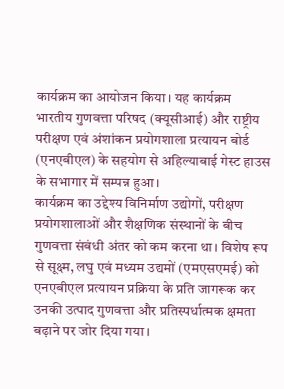कार्यक्रम का आयोजन किया। यह कार्यक्रम भारतीय गुणवत्ता परिषद (क्यूसीआई) और राष्ट्रीय परीक्षण एवं अंशांकन प्रयोगशाला प्रत्यायन बोर्ड (एनएबीएल) के सहयोग से अहिल्याबाई गेस्ट हाउस के सभागार में सम्पन्न हुआ।
कार्यक्रम का उद्देश्य विनिर्माण उद्योगों, परीक्षण प्रयोगशालाओं और शैक्षणिक संस्थानों के बीच गुणवत्ता संबंधी अंतर को कम करना था। विशेष रूप से सूक्ष्म, लघु एवं मध्यम उद्यमों (एमएसएमई) को एनएबीएल प्रत्यायन प्रक्रिया के प्रति जागरूक कर उनकी उत्पाद गुणवत्ता और प्रतिस्पर्धात्मक क्षमता बढ़ाने पर जोर दिया गया।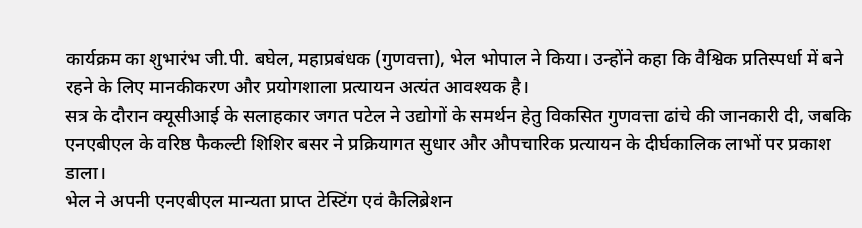कार्यक्रम का शुभारंभ जी.पी. बघेल, महाप्रबंधक (गुणवत्ता), भेल भोपाल ने किया। उन्होंने कहा कि वैश्विक प्रतिस्पर्धा में बने रहने के लिए मानकीकरण और प्रयोगशाला प्रत्यायन अत्यंत आवश्यक है।
सत्र के दौरान क्यूसीआई के सलाहकार जगत पटेल ने उद्योगों के समर्थन हेतु विकसित गुणवत्ता ढांचे की जानकारी दी, जबकि एनएबीएल के वरिष्ठ फैकल्टी शिशिर बसर ने प्रक्रियागत सुधार और औपचारिक प्रत्यायन के दीर्घकालिक लाभों पर प्रकाश डाला।
भेल ने अपनी एनएबीएल मान्यता प्राप्त टेस्टिंग एवं कैलिब्रेशन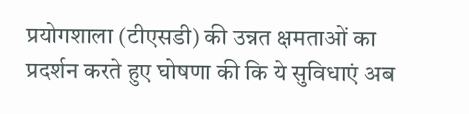प्रयोगशाला (टीएसडी) की उन्नत क्षमताओं का प्रदर्शन करते हुए घोषणा की कि ये सुविधाएं अब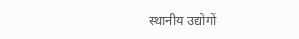स्थानीय उद्योगों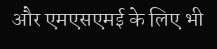और एमएसएमई के लिए भी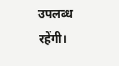उपलब्ध रहेंगी।